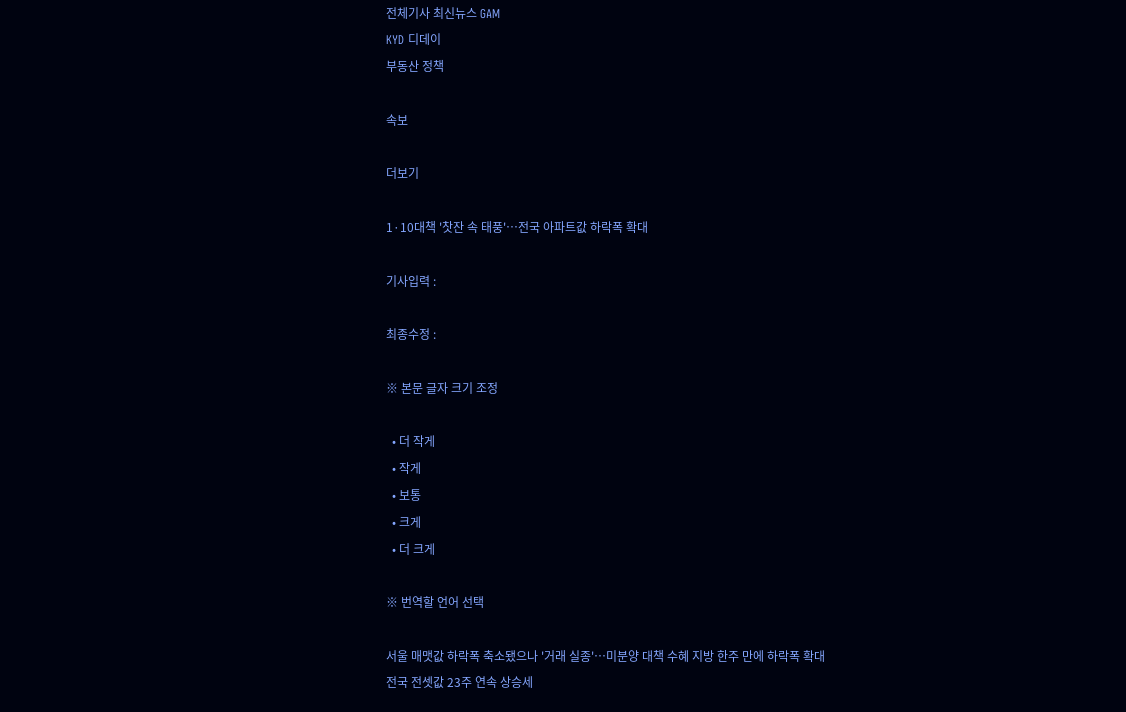전체기사 최신뉴스 GAM
KYD 디데이
부동산 정책

속보

더보기

1·10대책 '찻잔 속 태풍'…전국 아파트값 하락폭 확대

기사입력 :

최종수정 :

※ 본문 글자 크기 조정

  • 더 작게
  • 작게
  • 보통
  • 크게
  • 더 크게

※ 번역할 언어 선택

서울 매맷값 하락폭 축소됐으나 '거래 실종'…미분양 대책 수혜 지방 한주 만에 하락폭 확대
전국 전셋값 23주 연속 상승세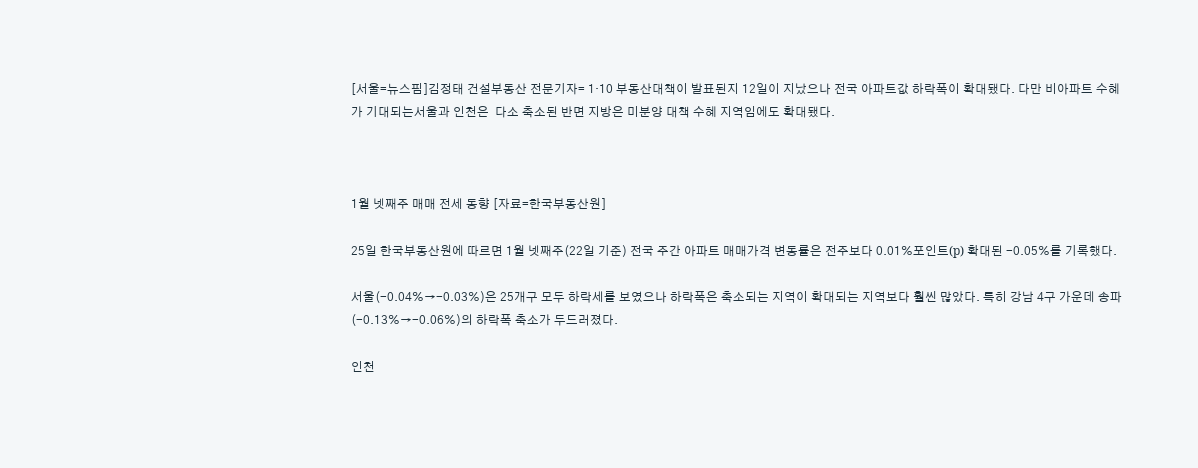[서울=뉴스핌]김정태 건설부동산 전문기자= 1·10 부동산대책이 발표된지 12일이 지났으나 전국 아파트값 하락폭이 확대됐다. 다만 비아파트 수혜가 기대되는서울과 인천은  다소 축소된 반면 지방은 미분양 대책 수혜 지역임에도 확대됐다.



1월 넷째주 매매 전세 동향 [자료=한국부동산원]

25일 한국부동산원에 따르면 1월 넷째주(22일 기준) 전국 주간 아파트 매매가격 변동률은 전주보다 0.01%포인트(p) 확대된 -0.05%를 기록했다.

서울(-0.04%→-0.03%)은 25개구 모두 하락세를 보였으나 하락폭은 축소되는 지역이 확대되는 지역보다 훨씬 많았다. 특히 강남 4구 가운데 송파(-0.13%→-0.06%)의 하락폭 축소가 두드러졌다.

인천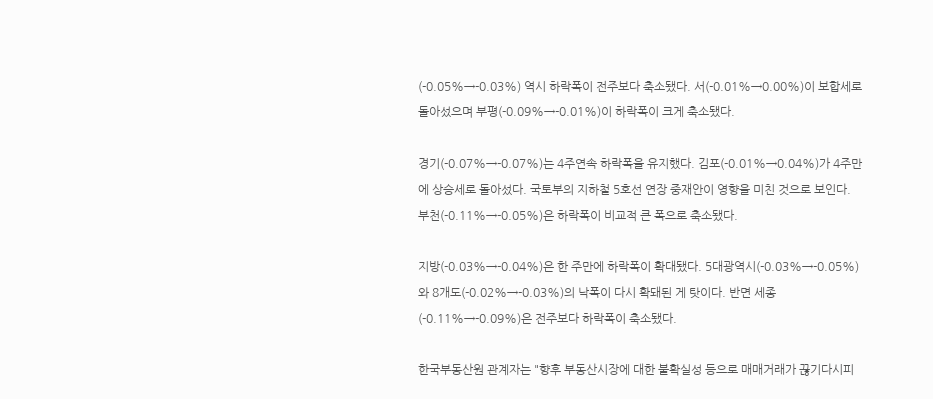(-0.05%→-0.03%) 역시 하락폭이 전주보다 축소됐다. 서(-0.01%→0.00%)이 보합세로 돌아섰으며 부평(-0.09%→-0.01%)이 하락폭이 크게 축소됐다.

경기(-0.07%→-0.07%)는 4주연속 하락폭을 유지했다. 김포(-0.01%→0.04%)가 4주만에 상승세로 돌아섰다. 국토부의 지하철 5호선 연장 중재안이 영향을 미친 것으로 보인다. 부천(-0.11%→-0.05%)은 하락폭이 비교적 큰 폭으로 축소됐다.

지방(-0.03%→-0.04%)은 한 주만에 하락폭이 확대됐다. 5대광역시(-0.03%→-0.05%)와 8개도(-0.02%→-0.03%)의 낙폭이 다시 확돼된 게 탓이다. 반면 세종(-0.11%→-0.09%)은 전주보다 하락폭이 축소됐다.

한국부동산원 관계자는 "향후 부동산시장에 대한 불확실성 등으로 매매거래가 끊기다시피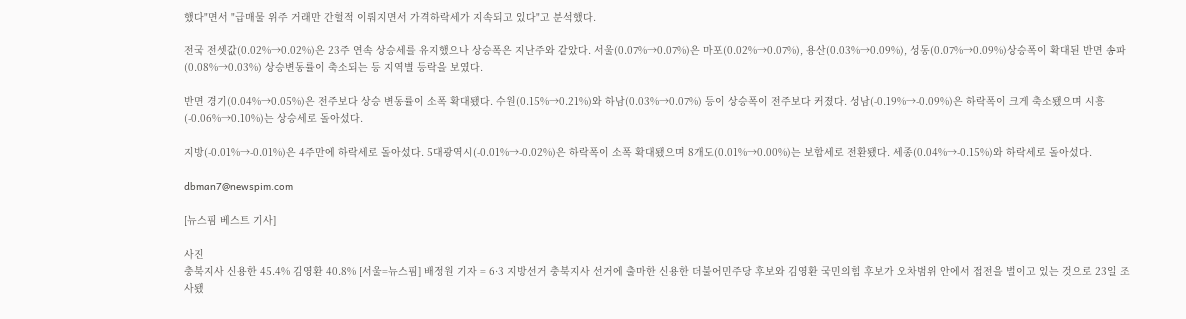했다"면서 "급매물 위주 거래만 간헐적 이뤄지면서 가격하락세가 지속되고 있다"고 분석했다.

전국 전셋값(0.02%→0.02%)은 23주 연속 상승세를 유지했으나 상승폭은 지난주와 같았다. 서울(0.07%→0.07%)은 마포(0.02%→0.07%), 용산(0.03%→0.09%), 성동(0.07%→0.09%)상승폭이 확대된 반면 송파(0.08%→0.03%) 상승변동률이 축소되는 등 지역별 등락을 보였다.

반면 경기(0.04%→0.05%)은 전주보다 상승 변동률이 소폭 확대됐다. 수원(0.15%→0.21%)와 하남(0.03%→0.07%) 등이 상승폭이 전주보다 커졌다. 성남(-0.19%→-0.09%)은 하락폭이 크게 축소됐으며 시흥(-0.06%→0.10%)는 상승세로 돌아섰다.

지방(-0.01%→-0.01%)은 4주만에 하락세로 돌아섰다. 5대광역시(-0.01%→-0.02%)은 하락폭이 소폭 확대됐으며 8개도(0.01%→0.00%)는 보합세로 전환됐다. 세종(0.04%→-0.15%)와 하락세로 돌아섰다.

dbman7@newspim.com

[뉴스핌 베스트 기사]

사진
충북지사 신용한 45.4% 김영환 40.8% [서울=뉴스핌] 배정원 기자 = 6·3 지방선거 충북지사 선거에 출마한 신용한 더불어민주당 후보와 김영환 국민의힘 후보가 오차범위 안에서 접전을 벌이고 있는 것으로 23일 조사됐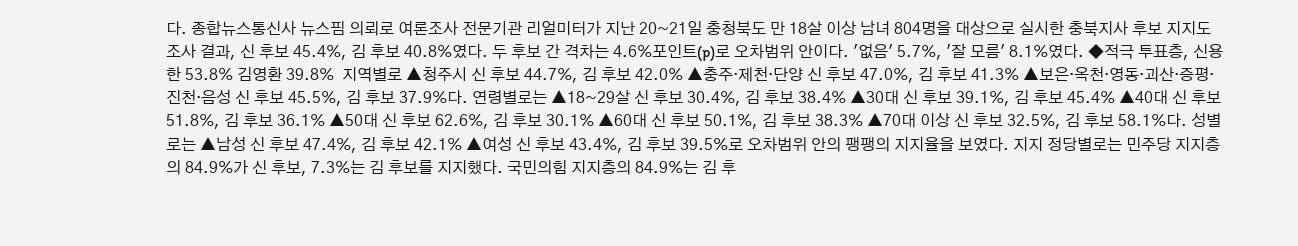다. 종합뉴스통신사 뉴스핌 의뢰로 여론조사 전문기관 리얼미터가 지난 20~21일 충청북도 만 18살 이상 남녀 804명을 대상으로 실시한 충북지사 후보 지지도 조사 결과, 신 후보 45.4%, 김 후보 40.8%였다. 두 후보 간 격차는 4.6%포인트(p)로 오차범위 안이다. '없음' 5.7%, '잘 모름' 8.1%였다. ◆적극 투표층, 신용한 53.8% 김영환 39.8%  지역별로 ▲청주시 신 후보 44.7%, 김 후보 42.0% ▲충주·제천·단양 신 후보 47.0%, 김 후보 41.3% ▲보은·옥천·영동·괴산·증평·진천·음성 신 후보 45.5%, 김 후보 37.9%다. 연령별로는 ▲18~29살 신 후보 30.4%, 김 후보 38.4% ▲30대 신 후보 39.1%, 김 후보 45.4% ▲40대 신 후보 51.8%, 김 후보 36.1% ▲50대 신 후보 62.6%, 김 후보 30.1% ▲60대 신 후보 50.1%, 김 후보 38.3% ▲70대 이상 신 후보 32.5%, 김 후보 58.1%다. 성별로는 ▲남성 신 후보 47.4%, 김 후보 42.1% ▲여성 신 후보 43.4%, 김 후보 39.5%로 오차범위 안의 팽팽의 지지율을 보였다. 지지 정당별로는 민주당 지지층의 84.9%가 신 후보, 7.3%는 김 후보를 지지했다. 국민의힘 지지층의 84.9%는 김 후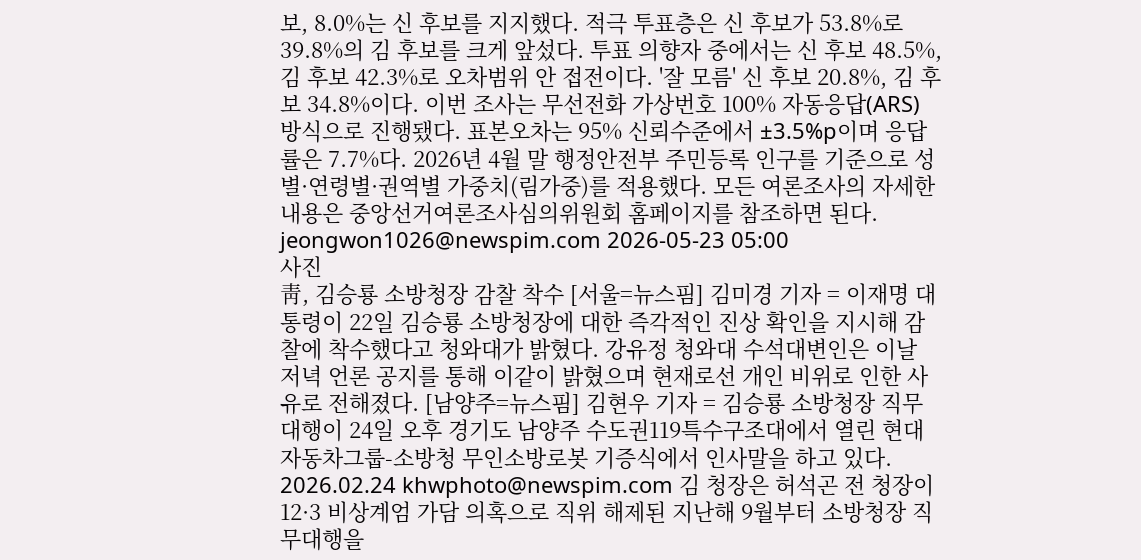보, 8.0%는 신 후보를 지지했다. 적극 투표층은 신 후보가 53.8%로 39.8%의 김 후보를 크게 앞섰다. 투표 의향자 중에서는 신 후보 48.5%, 김 후보 42.3%로 오차범위 안 접전이다. '잘 모름' 신 후보 20.8%, 김 후보 34.8%이다. 이번 조사는 무선전화 가상번호 100% 자동응답(ARS) 방식으로 진행됐다. 표본오차는 95% 신뢰수준에서 ±3.5%p이며 응답률은 7.7%다. 2026년 4월 말 행정안전부 주민등록 인구를 기준으로 성별·연령별·권역별 가중치(림가중)를 적용했다. 모든 여론조사의 자세한 내용은 중앙선거여론조사심의위원회 홈페이지를 참조하면 된다. jeongwon1026@newspim.com 2026-05-23 05:00
사진
靑, 김승룡 소방청장 감찰 착수 [서울=뉴스핌] 김미경 기자 = 이재명 대통령이 22일 김승룡 소방청장에 대한 즉각적인 진상 확인을 지시해 감찰에 착수했다고 청와대가 밝혔다. 강유정 청와대 수석대변인은 이날 저녁 언론 공지를 통해 이같이 밝혔으며 현재로선 개인 비위로 인한 사유로 전해졌다. [남양주=뉴스핌] 김현우 기자 = 김승룡 소방청장 직무대행이 24일 오후 경기도 남양주 수도권119특수구조대에서 열린 현대자동차그룹-소방청 무인소방로봇 기증식에서 인사말을 하고 있다. 2026.02.24 khwphoto@newspim.com 김 청장은 허석곤 전 청장이 12·3 비상계엄 가담 의혹으로 직위 해제된 지난해 9월부터 소방청장 직무대행을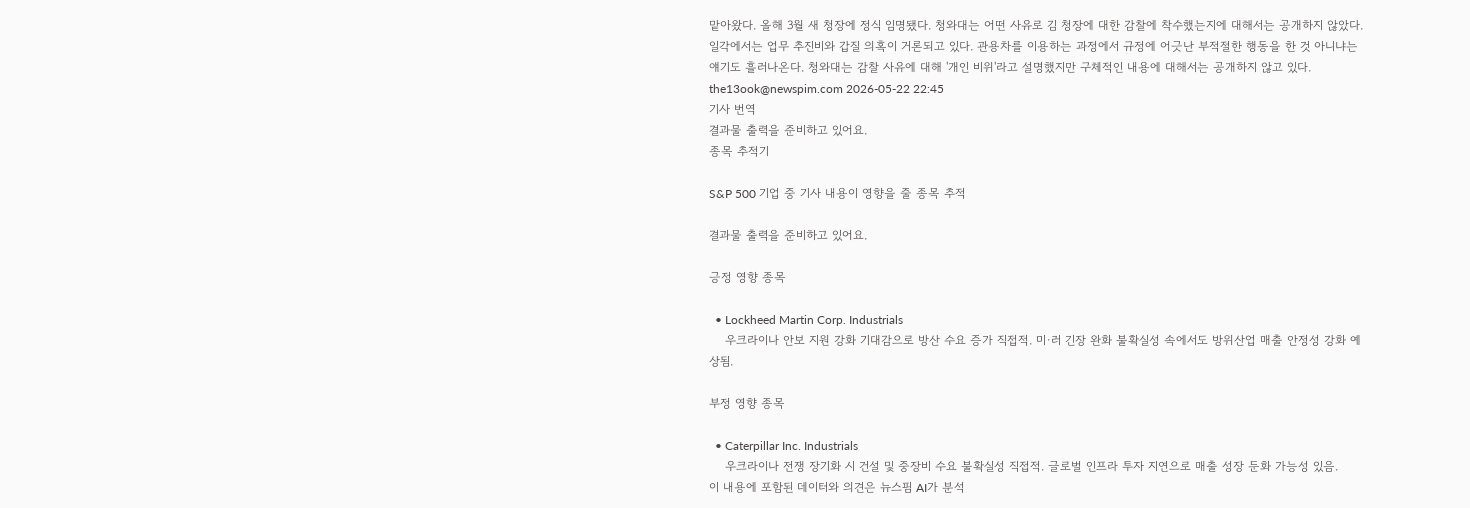맡아왔다. 올해 3월 새 청장에 정식 임명됐다. 청와대는 어떤 사유로 김 청장에 대한 감찰에 착수했는지에 대해서는 공개하지 않았다.  일각에서는 업무 추진비와 갑질 의혹이 거론되고 있다. 관용차를 이용하는 과정에서 규정에 어긋난 부적절한 행동을 한 것 아니냐는 얘기도 흘러나온다. 청와대는 감찰 사유에 대해 '개인 비위'라고 설명했지만 구체적인 내용에 대해서는 공개하지 않고 있다. the13ook@newspim.com 2026-05-22 22:45
기사 번역
결과물 출력을 준비하고 있어요.
종목 추적기

S&P 500 기업 중 기사 내용이 영향을 줄 종목 추적

결과물 출력을 준비하고 있어요.

긍정 영향 종목

  • Lockheed Martin Corp. Industrials
    우크라이나 안보 지원 강화 기대감으로 방산 수요 증가 직접적. 미·러 긴장 완화 불확실성 속에서도 방위산업 매출 안정성 강화 예상됨.

부정 영향 종목

  • Caterpillar Inc. Industrials
    우크라이나 전쟁 장기화 시 건설 및 중장비 수요 불확실성 직접적. 글로벌 인프라 투자 지연으로 매출 성장 둔화 가능성 있음.
이 내용에 포함된 데이터와 의견은 뉴스핌 AI가 분석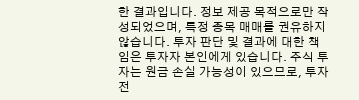한 결과입니다. 정보 제공 목적으로만 작성되었으며, 특정 종목 매매를 권유하지 않습니다. 투자 판단 및 결과에 대한 책임은 투자자 본인에게 있습니다. 주식 투자는 원금 손실 가능성이 있으므로, 투자 전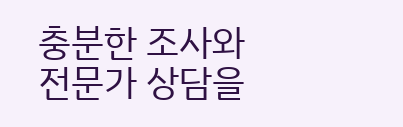충분한 조사와 전문가 상담을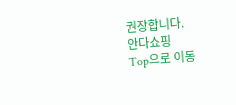권장합니다.
안다쇼핑
Top으로 이동